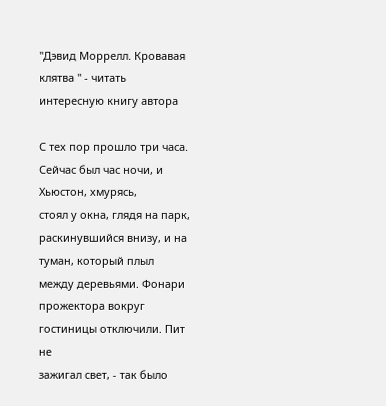"Дэвид Моррелл. Кровавая клятва " - читать интересную книгу автора

С тех пор прошло три часа. Сейчас был час ночи, и Хьюстон, хмурясь,
стоял у окна, глядя на парк, раскинувшийся внизу, и на туман, который плыл
между деревьями. Фонари прожектора вокруг гостиницы отключили. Пит не
зажигал свет, - так было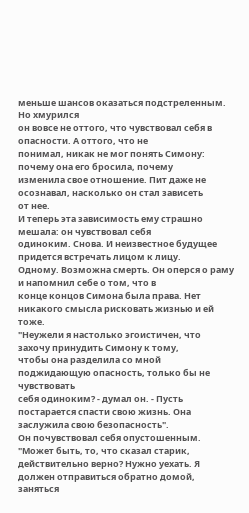меньше шансов оказаться подстреленным. Но хмурился
он вовсе не оттого, что чувствовал себя в опасности. А оттого, что не
понимал, никак не мог понять Симону: почему она его бросила, почему
изменила свое отношение. Пит даже не осознавал, насколько он стал зависеть
от нее.
И теперь эта зависимость ему страшно мешала: он чувствовал себя
одиноким. Снова. И неизвестное будущее придется встречать лицом к лицу.
Одному. Возможна смерть. Он оперся о раму и напомнил себе о том, что в
конце концов Симона была права. Нет никакого смысла рисковать жизнью и ей
тоже.
"Неужели я настолько эгоистичен, что захочу принудить Симону к тому,
чтобы она разделила со мной поджидающую опасность, только бы не чувствовать
себя одиноким? - думал он. - Пусть постарается спасти свою жизнь. Она
заслужила свою безопасность".
Он почувствовал себя опустошенным. "Может быть, то, что сказал старик,
действительно верно? Нужно уехать. Я должен отправиться обратно домой,
заняться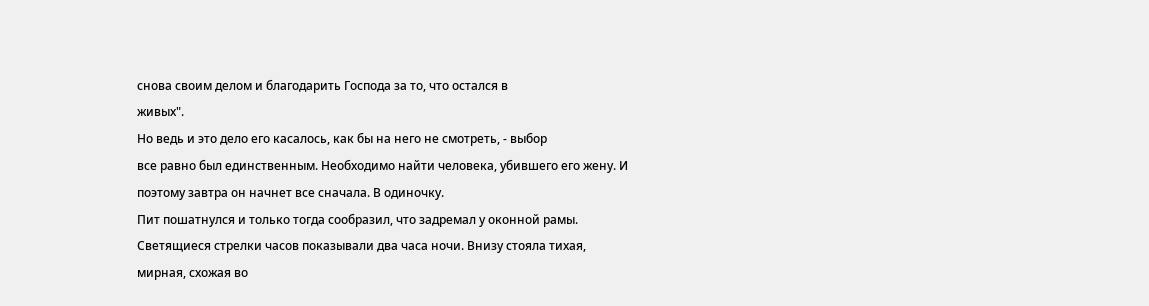снова своим делом и благодарить Господа за то, что остался в
живых".
Но ведь и это дело его касалось, как бы на него не смотреть, - выбор
все равно был единственным. Необходимо найти человека, убившего его жену. И
поэтому завтра он начнет все сначала. В одиночку.
Пит пошатнулся и только тогда сообразил, что задремал у оконной рамы.
Светящиеся стрелки часов показывали два часа ночи. Внизу стояла тихая,
мирная, схожая во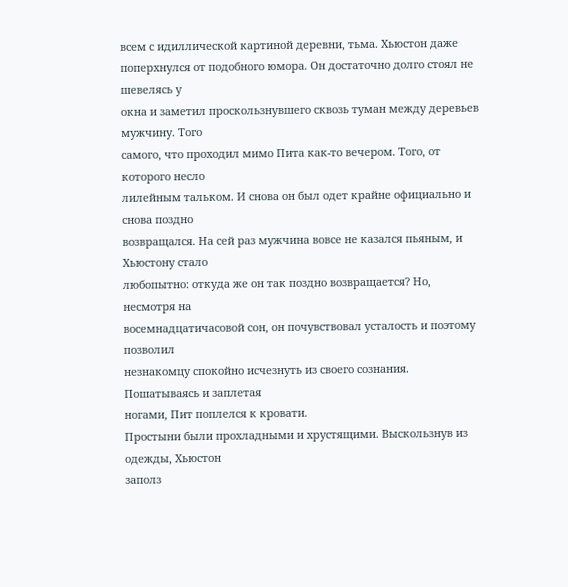всем с идиллической картиной деревни, тьма. Хьюстон даже
поперхнулся от подобного юмора. Он достаточно долго стоял не шевелясь у
окна и заметил проскользнувшего сквозь туман между деревьев мужчину. Того
самого, что проходил мимо Пита как-то вечером. Того, от которого несло
лилейным тальком. И снова он был одет крайне официально и снова поздно
возвращался. На сей раз мужчина вовсе не казался пьяным, и Хьюстону стало
любопытно: откуда же он так поздно возвращается? Но, несмотря на
восемнадцатичасовой сон, он почувствовал усталость и поэтому позволил
незнакомцу спокойно исчезнуть из своего сознания. Пошатываясь и заплетая
ногами, Пит поплелся к кровати.
Простыни были прохладными и хрустящими. Выскользнув из одежды, Хьюстон
заполз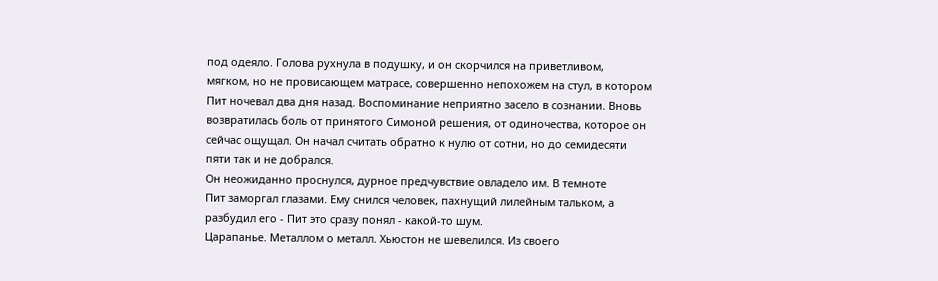под одеяло. Голова рухнула в подушку, и он скорчился на приветливом,
мягком, но не провисающем матрасе, совершенно непохожем на стул, в котором
Пит ночевал два дня назад. Воспоминание неприятно засело в сознании. Вновь
возвратилась боль от принятого Симоной решения, от одиночества, которое он
сейчас ощущал. Он начал считать обратно к нулю от сотни, но до семидесяти
пяти так и не добрался.
Он неожиданно проснулся, дурное предчувствие овладело им. В темноте
Пит заморгал глазами. Ему снился человек, пахнущий лилейным тальком, а
разбудил его - Пит это сразу понял - какой-то шум.
Царапанье. Металлом о металл. Хьюстон не шевелился. Из своего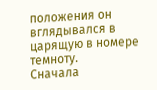положения он вглядывался в царящую в номере темноту.
Сначала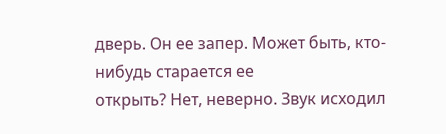дверь. Он ее запер. Может быть, кто-нибудь старается ее
открыть? Нет, неверно. Звук исходил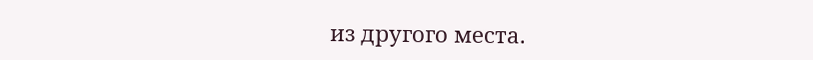из другого места.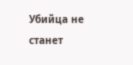Убийца не станет